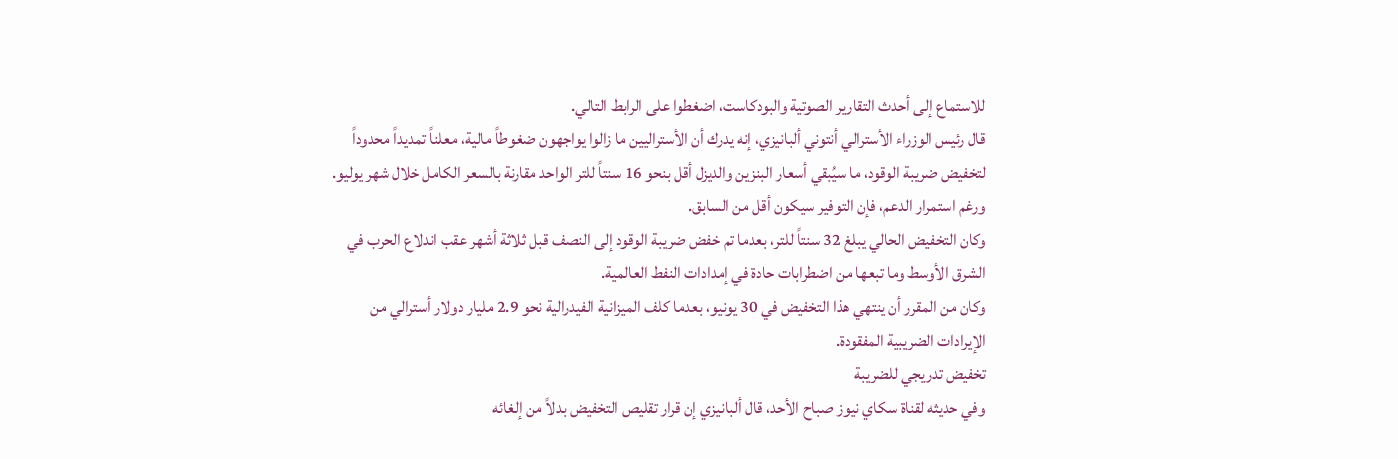للاستماع إلى أحدث التقارير الصوتية والبودكاست، اضغطوا على الرابط التالي.
قال رئيس الوزراء الأسترالي أنتوني ألبانيزي، إنه يدرك أن الأستراليين ما زالوا يواجهون ضغوطاً مالية، معلناً تمديداً محدوداً لتخفيض ضريبة الوقود، ما سيُبقي أسعار البنزين والديزل أقل بنحو 16 سنتاً للتر الواحد مقارنة بالسعر الكامل خلال شهر يوليو.
ورغم استمرار الدعم، فإن التوفير سيكون أقل من السابق.
وكان التخفيض الحالي يبلغ 32 سنتاً للتر، بعدما تم خفض ضريبة الوقود إلى النصف قبل ثلاثة أشهر عقب اندلاع الحرب في الشرق الأوسط وما تبعها من اضطرابات حادة في إمدادات النفط العالمية.
وكان من المقرر أن ينتهي هذا التخفيض في 30 يونيو، بعدما كلف الميزانية الفيدرالية نحو 2.9 مليار دولار أسترالي من الإيرادات الضريبية المفقودة.
تخفيض تدريجي للضريبة
وفي حديثه لقناة سكاي نيوز صباح الأحد، قال ألبانيزي إن قرار تقليص التخفيض بدلاً من إلغائه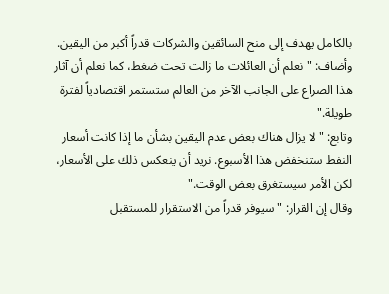بالكامل يهدف إلى منح السائقين والشركات قدراً أكبر من اليقين.
وأضاف: "نعلم أن العائلات ما زالت تحت ضغط، كما نعلم أن آثار هذا الصراع على الجانب الآخر من العالم ستستمر اقتصادياً لفترة طويلة."
وتابع: "لا يزال هناك بعض عدم اليقين بشأن ما إذا كانت أسعار النفط ستنخفض هذا الأسبوع. نريد أن ينعكس ذلك على الأسعار، لكن الأمر سيستغرق بعض الوقت."
وقال إن القرار: "سيوفر قدراً من الاستقرار للمستقبل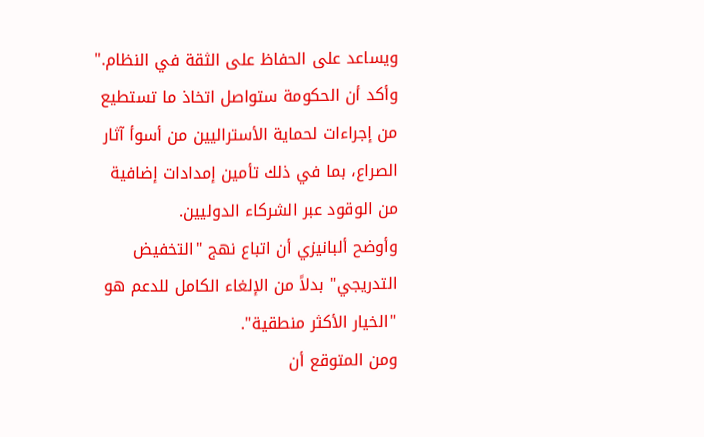ويساعد على الحفاظ على الثقة في النظام."
وأكد أن الحكومة ستواصل اتخاذ ما تستطيع من إجراءات لحماية الأستراليين من أسوأ آثار الصراع، بما في ذلك تأمين إمدادات إضافية من الوقود عبر الشركاء الدوليين.
وأوضح ألبانيزي أن اتباع نهج "التخفيض التدريجي" بدلاً من الإلغاء الكامل للدعم هو "الخيار الأكثر منطقية".
ومن المتوقع أن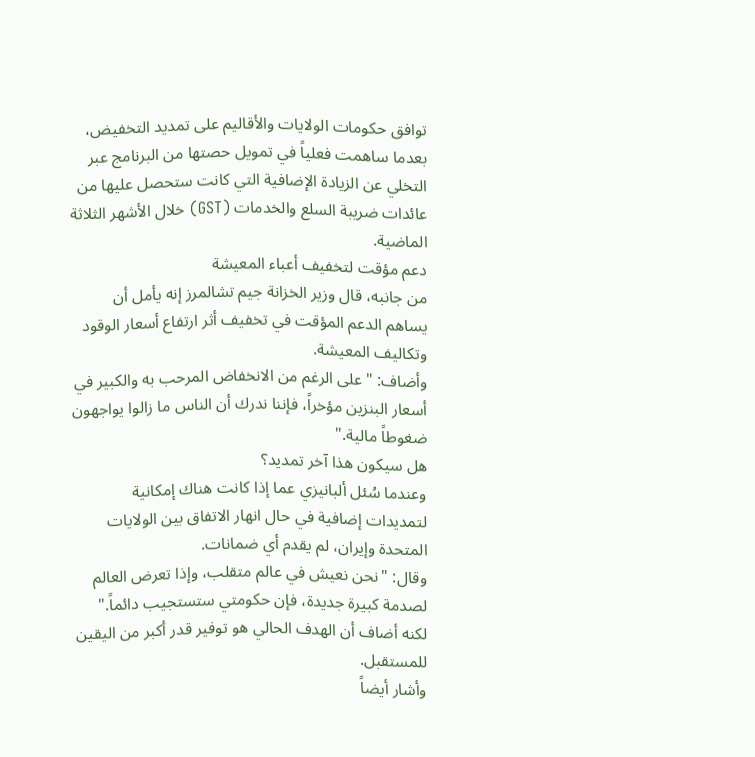توافق حكومات الولايات والأقاليم على تمديد التخفيض، بعدما ساهمت فعلياً في تمويل حصتها من البرنامج عبر التخلي عن الزيادة الإضافية التي كانت ستحصل عليها من عائدات ضريبة السلع والخدمات (GST) خلال الأشهر الثلاثة الماضية.
دعم مؤقت لتخفيف أعباء المعيشة
من جانبه، قال وزير الخزانة جيم تشالمرز إنه يأمل أن يساهم الدعم المؤقت في تخفيف أثر ارتفاع أسعار الوقود وتكاليف المعيشة.
وأضاف: "على الرغم من الانخفاض المرحب به والكبير في أسعار البنزين مؤخراً، فإننا ندرك أن الناس ما زالوا يواجهون ضغوطاً مالية."
هل سيكون هذا آخر تمديد؟
وعندما سُئل ألبانيزي عما إذا كانت هناك إمكانية لتمديدات إضافية في حال انهار الاتفاق بين الولايات المتحدة وإيران، لم يقدم أي ضمانات.
وقال: "نحن نعيش في عالم متقلب، وإذا تعرض العالم لصدمة كبيرة جديدة، فإن حكومتي ستستجيب دائماً."
لكنه أضاف أن الهدف الحالي هو توفير قدر أكبر من اليقين للمستقبل.
وأشار أيضاً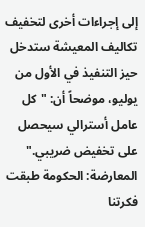إلى إجراءات أخرى لتخفيف تكاليف المعيشة ستدخل حيز التنفيذ في الأول من يوليو، موضحاً أن: "كل عامل أسترالي سيحصل على تخفيض ضريبي."
المعارضة: الحكومة طبقت فكرتنا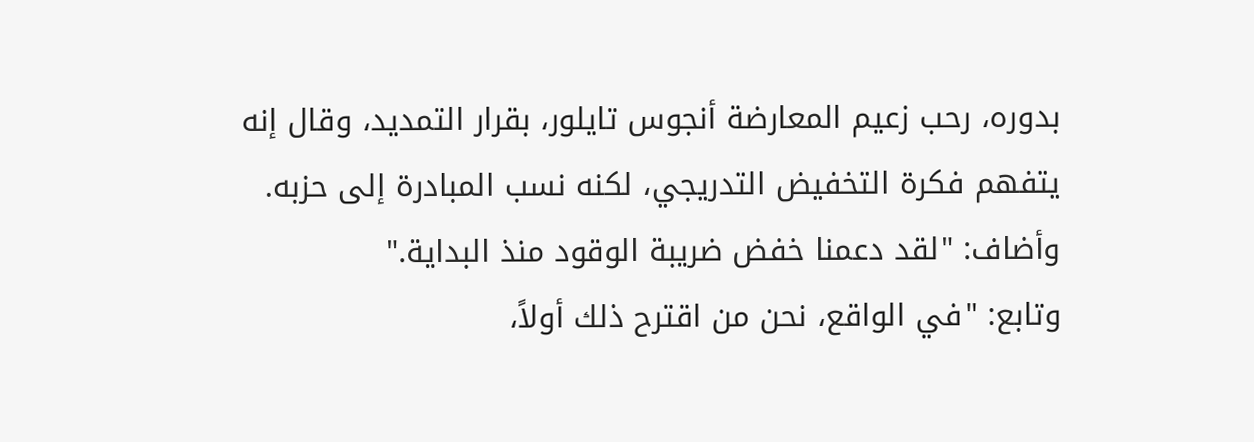بدوره، رحب زعيم المعارضة أنجوس تايلور، بقرار التمديد، وقال إنه يتفهم فكرة التخفيض التدريجي، لكنه نسب المبادرة إلى حزبه.
وأضاف: "لقد دعمنا خفض ضريبة الوقود منذ البداية."
وتابع: "في الواقع، نحن من اقترح ذلك أولاً،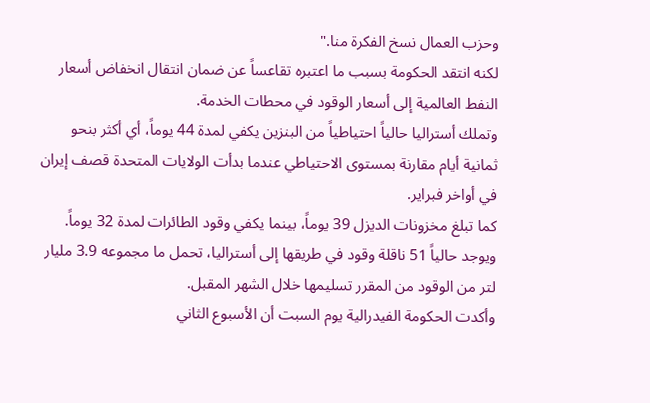وحزب العمال نسخ الفكرة منا."
لكنه انتقد الحكومة بسبب ما اعتبره تقاعساً عن ضمان انتقال انخفاض أسعار النفط العالمية إلى أسعار الوقود في محطات الخدمة.
وتملك أستراليا حالياً احتياطياً من البنزين يكفي لمدة 44 يوماً، أي أكثر بنحو ثمانية أيام مقارنة بمستوى الاحتياطي عندما بدأت الولايات المتحدة قصف إيران في أواخر فبراير.
كما تبلغ مخزونات الديزل 39 يوماً، بينما يكفي وقود الطائرات لمدة 32 يوماً.
ويوجد حالياً 51 ناقلة وقود في طريقها إلى أستراليا، تحمل ما مجموعه 3.9 مليار لتر من الوقود من المقرر تسليمها خلال الشهر المقبل.
وأكدت الحكومة الفيدرالية يوم السبت أن الأسبوع الثاني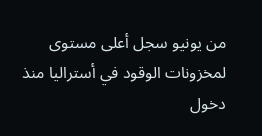من يونيو سجل أعلى مستوى لمخزونات الوقود في أستراليا منذ دخول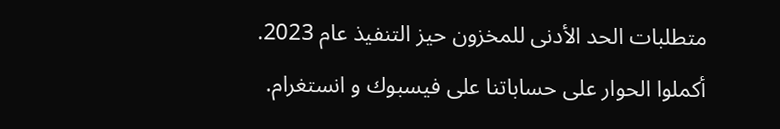متطلبات الحد الأدنى للمخزون حيز التنفيذ عام 2023.
أكملوا الحوار على حساباتنا على فيسبوك و انستغرام.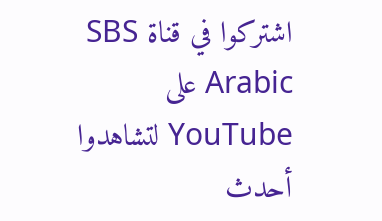اشتركوا في قناة SBS Arabic على YouTube لتشاهدوا أحدث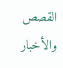القصص والأخبار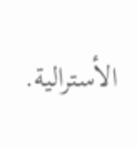الأسترالية.